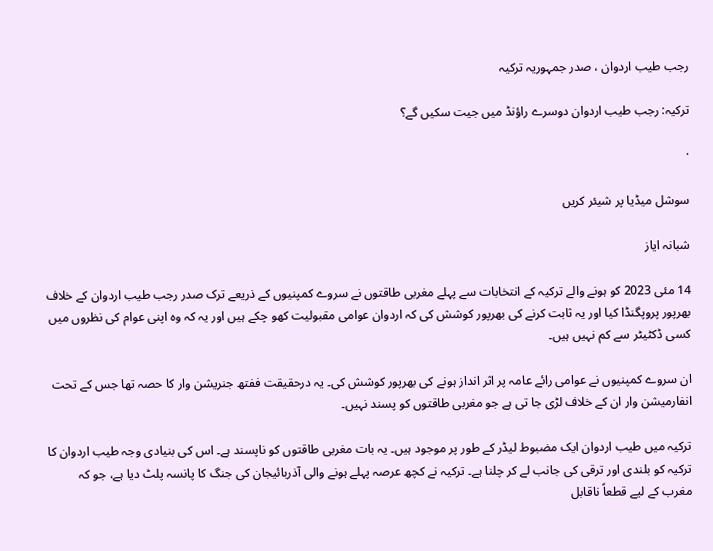رجب طیب اردوان ، صدر جمہوریہ ترکیہ

ترکیہ: رجب طیب اردوان دوسرے راؤنڈ میں جیت سکیں گے؟

·

سوشل میڈیا پر شیئر کریں

شبانہ ایاز

14 مئی 2023 کو ہونے والے ترکیہ کے انتخابات سے پہلے مغربی طاقتوں نے سروے کمپنیوں کے ذریعے ترک صدر رجب طیب اردوان کے خلاف بھرپور پروپگنڈا کیا اور یہ ثابت کرنے کی بھرپور کوشش کی کہ اردوان عوامی مقبولیت کھو چکے ہیں اور یہ کہ وہ اپنی عوام کی نظروں میں کسی ڈکٹیٹر سے کم نہیں ہیں۔

ان سروے کمپنیوں نے عوامی رائے عامہ پر اثر انداز ہونے کی بھرپور کوشش کی۔ یہ درحقیقت ففتھ جنریشن وار کا حصہ تھا جس کے تحت انفارمیشن وار ان کے خلاف لڑی جا تی ہے جو مغربی طاقتوں کو پسند نہیں۔

ترکیہ میں طیب اردوان ایک مضبوط لیڈر کے طور پر موجود ہیں۔ یہ بات مغربی طاقتوں کو ناپسند ہے۔ اس کی بنیادی وجہ طیب اردوان کا ترکیہ کو بلندی اور ترقی کی جانب لے کر چلنا ہے۔ ترکیہ نے کچھ عرصہ پہلے ہونے والی آذربائیجان کی جنگ کا پانسہ پلٹ دیا ہے، جو کہ مغرب کے لیے قطعاً ناقابل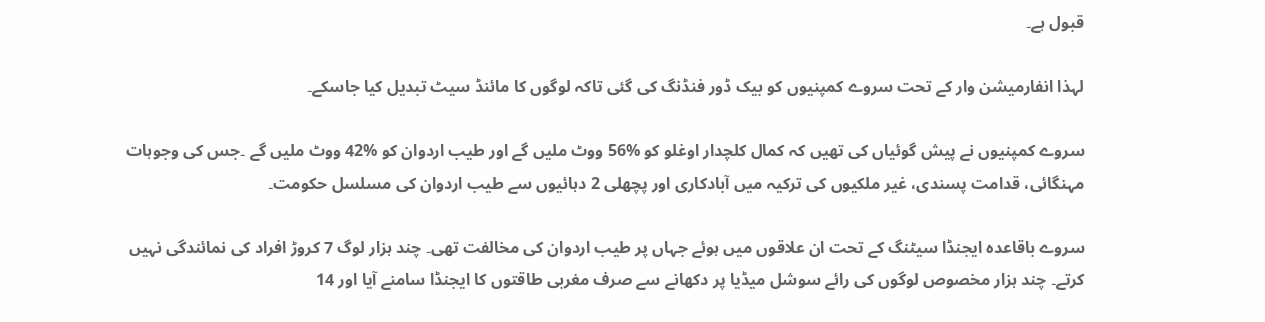قبول ہے۔

لہذا انفارمیشن وار کے تحت سروے کمپنیوں کو بیک ڈور فنڈنگ کی گئی تاکہ لوگوں کا مائنڈ سیٹ تبدیل کیا جاسکے۔

سروے کمپنیوں نے پیش گوئیاں کی تھیں کہ کمال کلچدار اوغلو کو %56 ووٹ ملیں گے اور طیب اردوان کو %42 ووٹ ملیں گے ۔جس کی وجوہات مہنگائی، قدامت پسندی، غیر ملکیوں کی ترکیہ میں آبادکاری اور پچھلی 2 دہائیوں سے طیب اردوان کی مسلسل حکومت۔

سروے باقاعدہ ایجنڈا سیٹنگ کے تحت ان علاقوں میں ہوئے جہاں پر طیب اردوان کی مخالفت تھی۔ چند ہزار لوگ 7 کروڑ افراد کی نمائندگی نہیں کرتے۔ چند ہزار مخصوص لوگوں کی رائے سوشل میڈیا پر دکھانے سے صرف مغربی طاقتوں کا ایجنڈا سامنے آیا اور 14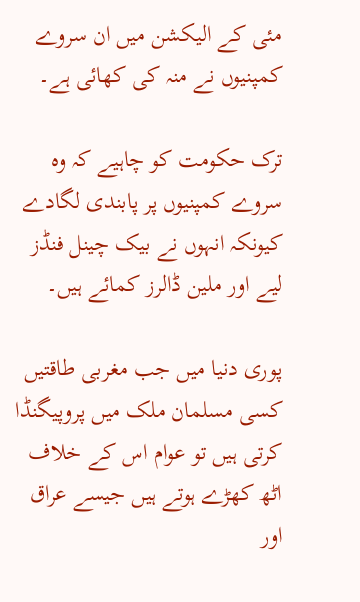مئی کے الیکشن میں ان سروے کمپنیوں نے منہ کی کھائی ہے۔

ترک حکومت کو چاہیے کہ وہ سروے کمپنیوں پر پابندی لگادے کیونکہ انہوں نے بیک چینل فنڈز لیے اور ملین ڈالرز کمائے ہیں۔

پوری دنیا میں جب مغربی طاقتیں کسی مسلمان ملک میں پروپیگنڈا کرتی ہیں تو عوام اس کے خلاف اٹھ کھڑے ہوتے ہیں جیسے عراق اور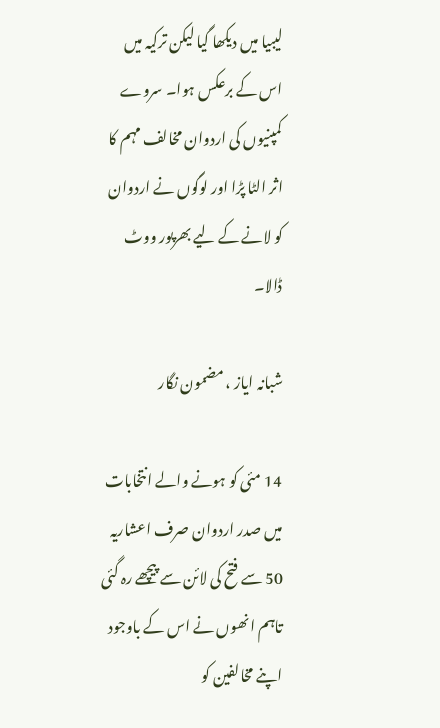لیبیا میں دیکھا گیا لیکن ترکیہ میں اس کے برعکس ہوا۔ سروے کمپنیوں کی اردوان مخالف مہم کا اثر الٹا پڑا اور لوگوں نے اردوان کو لانے کے لیے بھرپور ووٹ ڈالا۔

شبانہ ایاز ، مضمون نگار

14 مئی کو ہونے والے انتخابات میں صدر اردوان صرف اعشاریہ 50 سے فتح کی لائن سے پیچھے رہ گئی تاہم انھوں نے اس کے باوجود اپنے مخالفین کو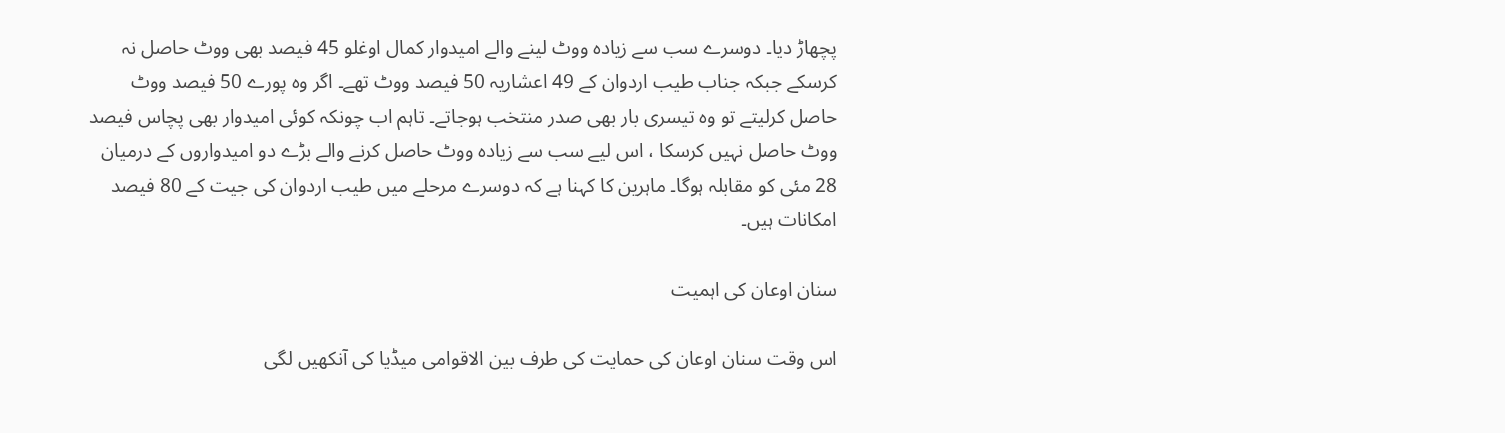پچھاڑ دیا۔ دوسرے سب سے زیادہ ووٹ لینے والے امیدوار کمال اوغلو 45 فیصد بھی ووٹ حاصل نہ کرسکے جبکہ جناب طیب اردوان کے 49 اعشاریہ 50 فیصد ووٹ تھے۔ اگر وہ پورے 50 فیصد ووٹ حاصل کرلیتے تو وہ تیسری بار بھی صدر منتخب ہوجاتے۔ تاہم اب چونکہ کوئی امیدوار بھی پچاس فیصد ووٹ حاصل نہیں کرسکا ، اس لیے سب سے زیادہ ووٹ حاصل کرنے والے بڑے دو امیدواروں کے درمیان 28 مئی کو مقابلہ ہوگا۔ ماہرین کا کہنا ہے کہ دوسرے مرحلے میں طیب اردوان کی جیت کے 80 فیصد امکانات ہیں۔

سنان اوعان کی اہمیت

اس وقت سنان اوعان کی حمایت کی طرف بین الاقوامی میڈیا کی آنکھیں لگی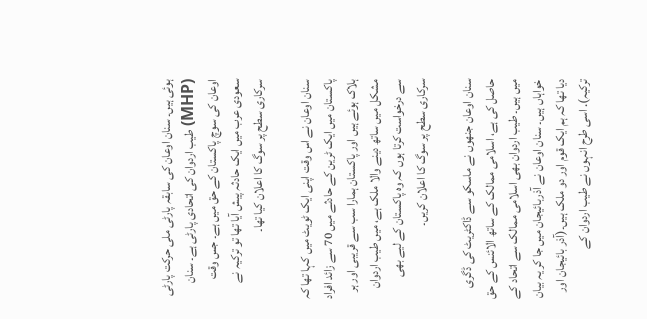ہوئی ہیں۔ سنان اوعان کی سابقہ پارٹی ملی حرکت پارٹی (MHP) طیب اردوان کی اتحادی پارٹی ہے۔ سنان اوعان کی سوچ پاکستان کے حق میں ہے۔ جس وقت سعودی عرب میں ایک حادثہ پیش آیا تھا تو ترکیہ نے سرکاری سطح پر سوگ کا اعلان کیا تھا۔

سنان اوعان نے اس وقت اپنی ایک ٹویٹ میں کہا تھا کہ پاکستان میں ایک ٹرین کے حادثے میں 70 سے زائد افراد ہلاک ہوئے ہیں اور پاکستان ہمارا سب سے قریبی اور ہر مشکل میں ساتھ دینے والا ملک ہے، میں طیب اردوان سے درخواست کرتا ہوں کہ وہ پاکستان کے لیے بھی سرکاری سطح پر سوگ کا اعلان کریں۔

سنان اوعان جنھوں نے ماسکو سے ڈاکٹریٹ کی ڈگری حاصل کی ہے، اسلامی ممالک کے ساتھ الائنس کے حق میں ہیں۔ طیب اردوان بھی اسلامی ممالک سے اتحاد کے خواہاں ہیں۔ سنان اوعان نے آذربائیجان میں جا کر یہ بیان دیا تھا کہ ہم ایک قوم اور دو ملک ہیں۔(آذر بائیجان اور ترکیہ). اسی طرح انہوں نے طیب اردوان کے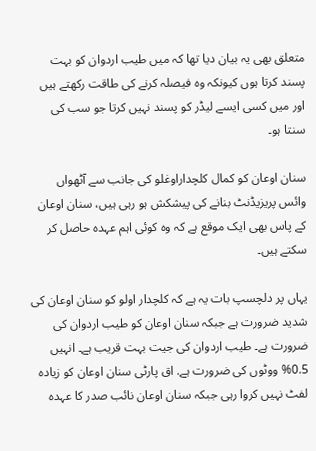متعلق بھی یہ بیان دیا تھا کہ میں طیب اردوان کو بہت پسند کرتا ہوں کیونکہ وہ فیصلہ کرنے کی طاقت رکھتے ہیں اور میں کسی ایسے لیڈر کو پسند نہیں کرتا جو سب کی سنتا ہو۔

سنان اوعان کو کمال کلچداراوغلو کی جانب سے آٹھواں وائس پریزیڈنٹ بنانے کی پیشکش ہو رہی ہیں، سنان اوعان کے پاس بھی ایک موقع ہے کہ وہ کوئی اہم عہدہ حاصل کر سکتے ہیں۔

یہاں پر دلچسپ بات یہ ہے کہ کلچدار اولو کو سنان اوعان کی شدید ضرورت ہے جبکہ سنان اوعان کو طیب اردوان کی ضرورت ہے۔ طیب اردوان کی جیت بہت قریب ہے۔ انہیں 0.5% ووٹوں کی ضرورت ہے. اق پارٹی سنان اوعان کو زیادہ لفٹ نہیں کروا رہی جبکہ سنان اوعان نائب صدر کا عہدہ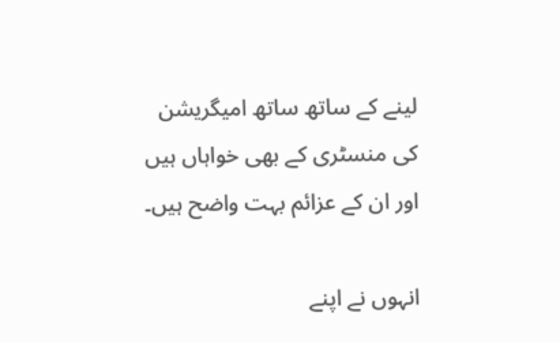لینے کے ساتھ ساتھ امیگریشن کی منسٹری کے بھی خواہاں ہیں اور ان کے عزائم بہت واضح ہیں۔

انہوں نے اپنے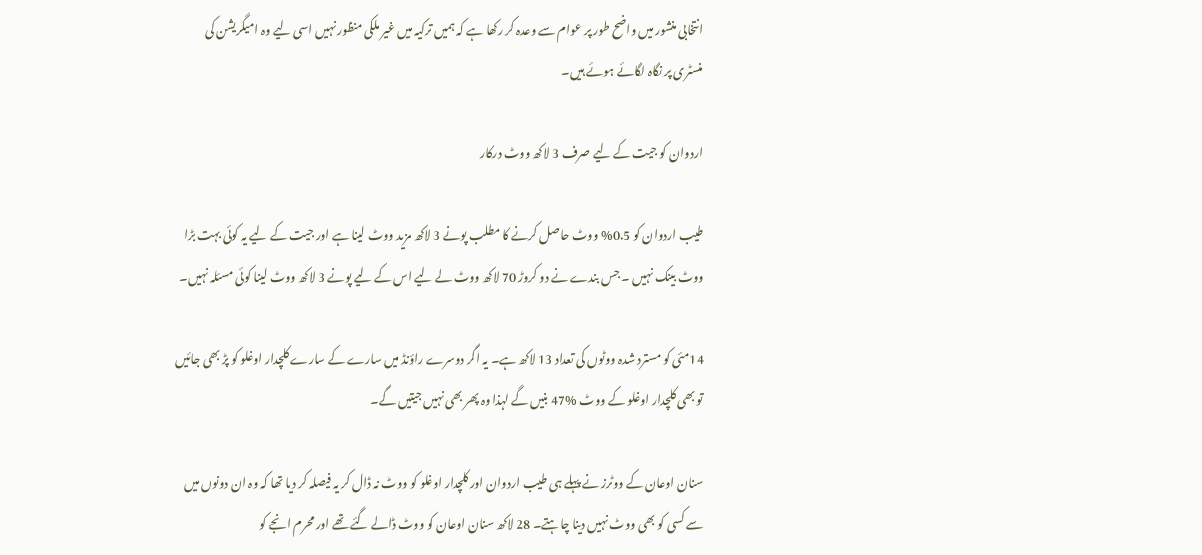انتخابی منشور میں واضح طور پر عوام سے وعدہ کر رکھا ہے کہ ہمیں ترکیہ میں غیر ملکی منظور نہیں اسی لیے وہ امیگریشن کی منسٹری پر نگاہ لگائے ہوئے ہیں۔

اردوان کو جیت کے لیے صرف 3 لاکھ ووٹ درکار

طیب اردوان کو 0.5% ووٹ حاصل کرنے کا مطلب پونے 3 لاکھ مزید ووٹ لینا ہے اور جیت کے لیے یہ کوئی بہت بڑا ووٹ بینک نہیں ۔ جس بندے نے دو کروڑ 70 لاکھ ووٹ لے لیے اس کے لیے پونے 3 لاکھ ووٹ لینا کوئی مسئلہ نہیں۔

14مئی کو مسترد شدہ ووٹوں کی تعداد 13 لاکھ ہے۔ یہ اگر دوسرے راؤنڈ میں سارے کے سارے کلچدار اوغلو کو پڑ بھی جائیں تو بھی کلچدار اوغلو کے ووٹ %47 بنیں گے لہذا وہ پھر بھی نہیں جیتیں گے۔

سنان اوعان کے ووٹرز نے پہلے ہی طیب اردوان اور کلچدار اوغلو کو ووٹ نہ ڈال کر یہ فیصلہ کر دیا تھا کہ وہ ان دونوں میں سے کسی کو بھی ووٹ نہیں دینا چاہتے۔ 28 لاکھ سنان اوعان کو ووٹ ڈالے گئے تھے اور محرم انجے کو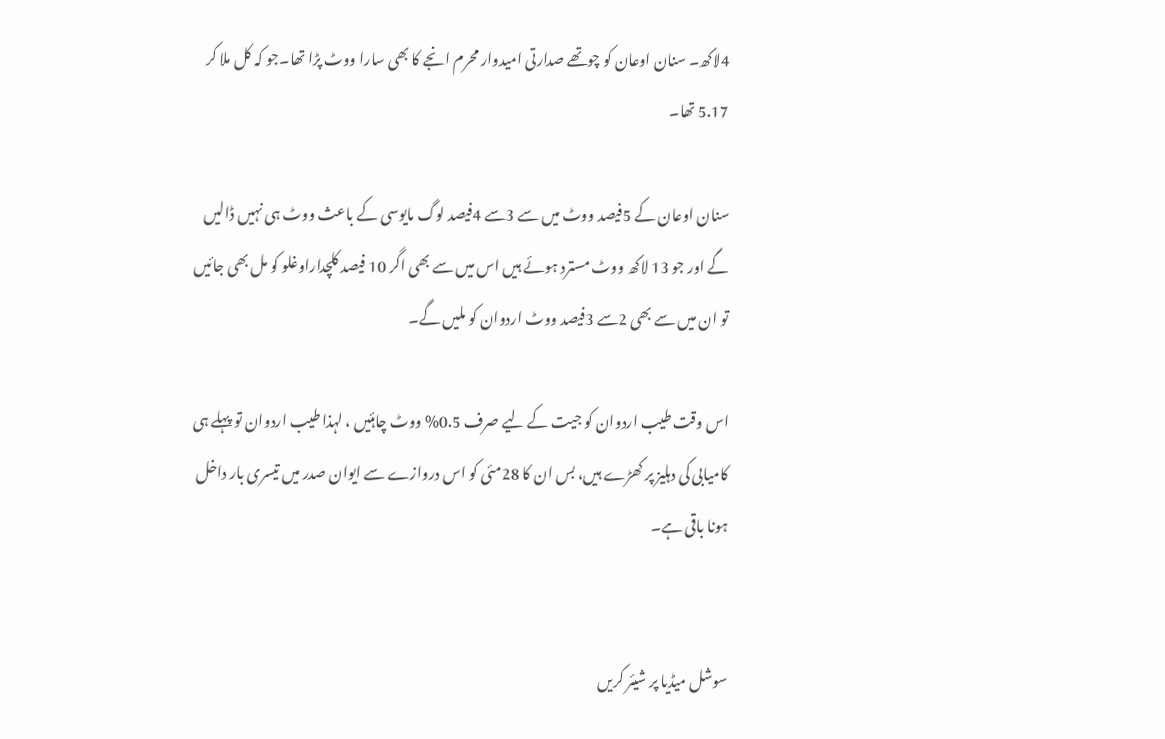4لاکھ۔ سنان اوعان کو چوتھے صدارتی امیدوار محرم انجے کا بھی سارا ووٹ پڑا تھا۔جو کہ کل ملا کر 5.17 تھا۔

سنان اوعان کے 5فیصد ووٹ میں سے 3سے 4فیصد لوگ مایوسی کے باعث ووٹ ہی نہیں ڈالیں گے اور جو 13 لاکھ ووٹ مسترد ہوئے ہیں اس میں سے بھی اگر 10 فیصد کلچداراوغلو کو مل بھی جائیں تو ان میں سے بھی 2سے 3فیصد ووٹ اردوان کو ملیں گے۔

اس وقت طیب اردوان کو جیت کے لیے صرف 0.5% ووٹ چاہئیں ، لہذا طیب اردوان تو پہلے ہی کامیابی کی دہلیز پر کھڑے ہیں، بس ان کا 28مئی کو اس دروازے سے ایوان صدر میں تیسری بار داخل ہونا باقی ہے۔


سوشل میڈیا پر شیئر کریں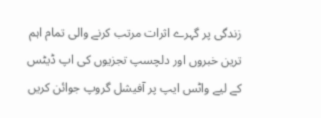زندگی پر گہرے اثرات مرتب کرنے والی تمام اہم ترین خبروں اور دلچسپ تجزیوں کی اپ ڈیٹس کے لیے واٹس ایپ پر آفیشل گروپ جوائن کریں